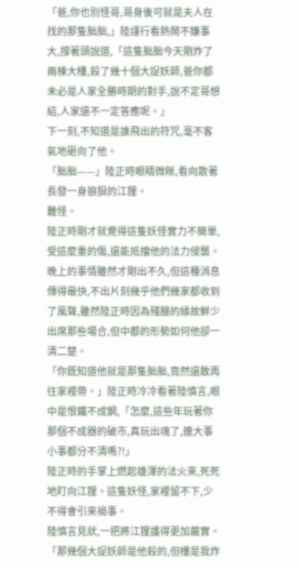「爸,你也別怪哥,哥身後可就是夫人在找的那隻朏朏,」陸謹行看熱鬧不嫌事大,撐著頭說道,「這隻朏朏今天剛炸了兩棟大樓,殺了幾十個大捉妖師,爸你都未必是人家全勝時期的對手,說不定哥想結,人家還不一定答應呢。」
下一刻,不知道是誰飛出的符咒,毫不客氣地砸向了他。
「朏朏——」陸正時眼睛微眯,看向散著長發一身狼狽的江狸。
難怪。
陸正時剛才就覺得這隻妖怪實力不簡單,受這麼重的傷,還能抵擋他的法力侵襲。
晚上的事情雖然才剛出不久,但這種消息傳得最快,不出片刻幾乎他們幾家都收到了風聲,雖然陸正時因為殘腿的緣故鮮少出席那些場合,但中都的形勢如何他卻一清二楚。
「你既知道他就是那隻朏朏,竟然還敢再往家裡帶。」陸正時冷冷看著陸慎言,眼中是恨鐵不成鋼,「怎麼,這些年玩著你那個不成器的破市,真玩出魂了,連大事小事都分不清嗎?!」
陸正時的手掌上燃起雄渾的法火來,死死地盯向江狸。這隻妖怪,家裡留不下,少不得會引來禍事。
陸慎言見狀,一把將江狸護得更加嚴實。
「那幾個大捉妖師是他殺的,但樓是我炸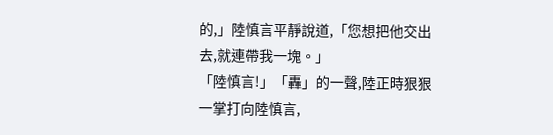的,」陸慎言平靜說道,「您想把他交出去,就連帶我一塊。」
「陸慎言!」「轟」的一聲,陸正時狠狠一掌打向陸慎言,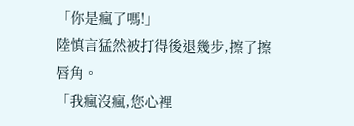「你是瘋了嗎!」
陸慎言猛然被打得後退幾步,擦了擦唇角。
「我瘋沒瘋,您心裡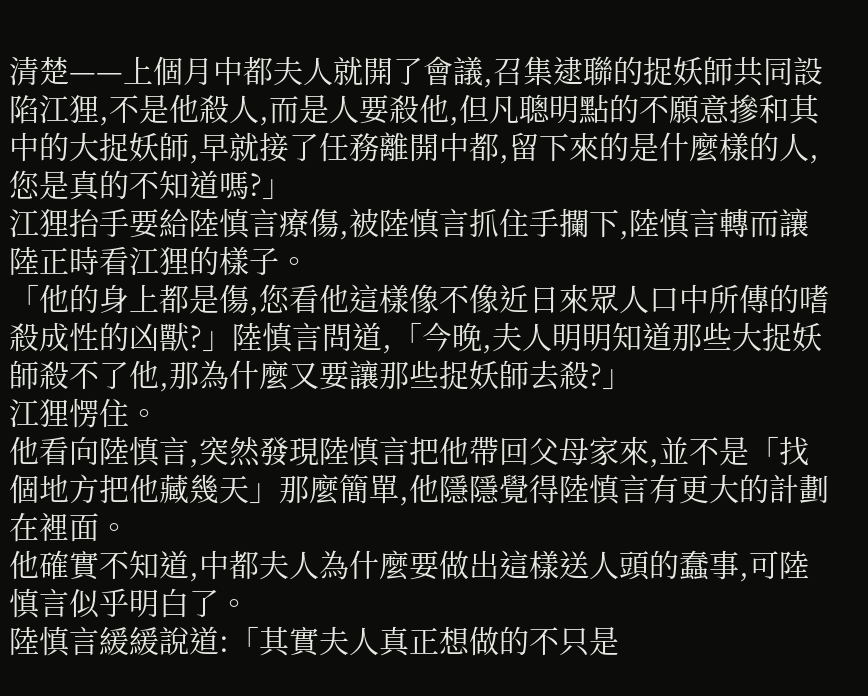清楚——上個月中都夫人就開了會議,召集逮聯的捉妖師共同設陷江狸,不是他殺人,而是人要殺他,但凡聰明點的不願意摻和其中的大捉妖師,早就接了任務離開中都,留下來的是什麼樣的人,您是真的不知道嗎?」
江狸抬手要給陸慎言療傷,被陸慎言抓住手攔下,陸慎言轉而讓陸正時看江狸的樣子。
「他的身上都是傷,您看他這樣像不像近日來眾人口中所傳的嗜殺成性的凶獸?」陸慎言問道,「今晚,夫人明明知道那些大捉妖師殺不了他,那為什麼又要讓那些捉妖師去殺?」
江狸愣住。
他看向陸慎言,突然發現陸慎言把他帶回父母家來,並不是「找個地方把他藏幾天」那麼簡單,他隱隱覺得陸慎言有更大的計劃在裡面。
他確實不知道,中都夫人為什麼要做出這樣送人頭的蠢事,可陸慎言似乎明白了。
陸慎言緩緩說道:「其實夫人真正想做的不只是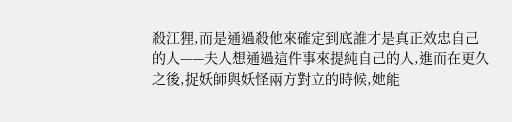殺江狸,而是通過殺他來確定到底誰才是真正效忠自己的人——夫人想通過這件事來提純自己的人,進而在更久之後,捉妖師與妖怪兩方對立的時候,她能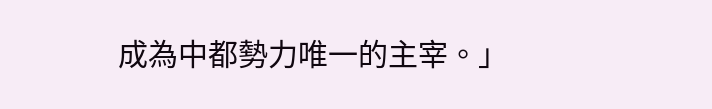成為中都勢力唯一的主宰。」